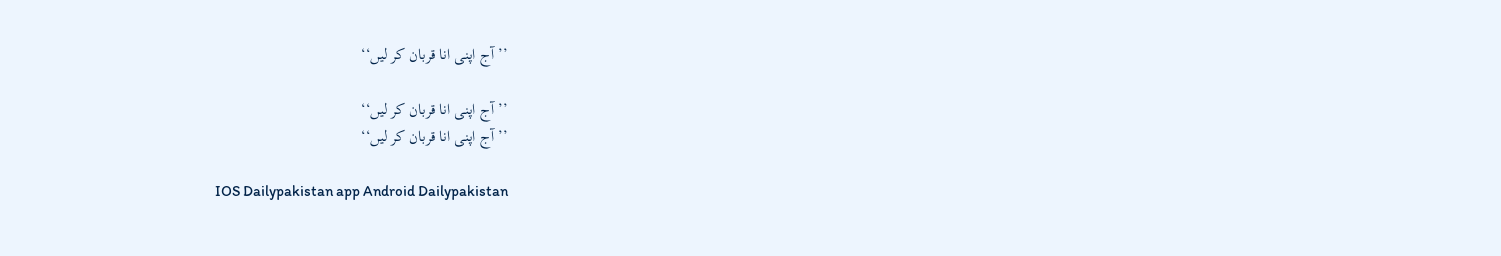’’آج اپنی انا قربان کر لیں‘‘

’’آج اپنی انا قربان کر لیں‘‘
’’آج اپنی انا قربان کر لیں‘‘

  IOS Dailypakistan app Android Dailypakistan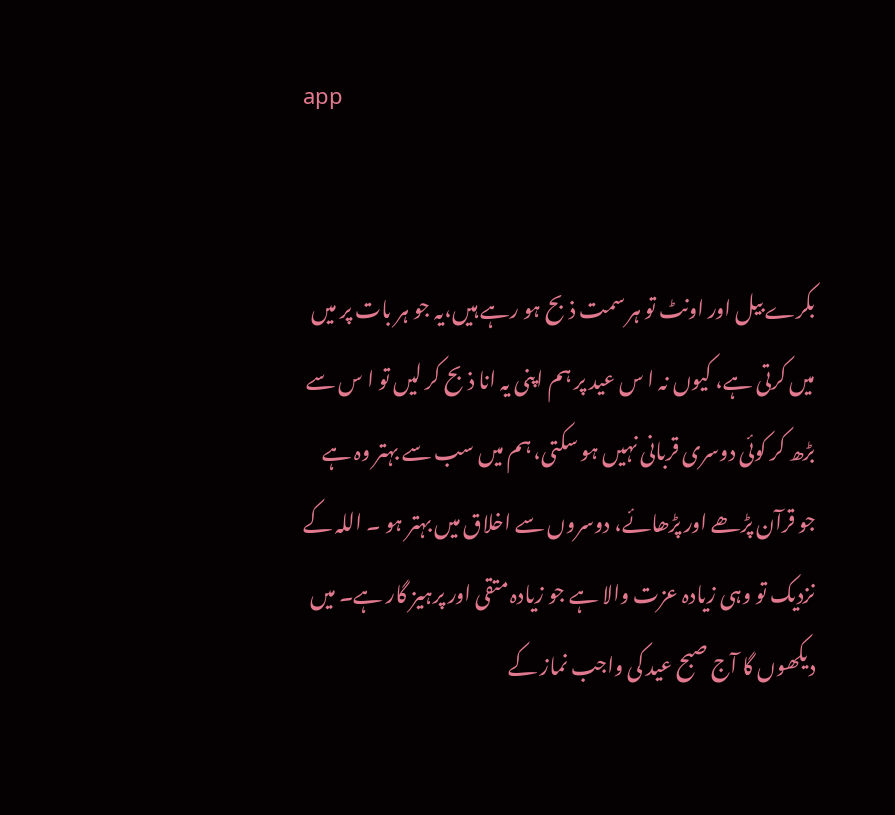app


بکرے بیل اور اونٹ تو ہر سمت ذبح ہو رہے ہیں،یہ جو ہر بات پر میں میں کرتی ہے، کیوں نہ ا س عید پر ہم اپنی یہ انا ذبح کر لیں تو ا س سے بڑھ کر کوئی دوسری قربانی نہیں ہو سکتی، ہم میں سب سے بہتر وہ ہے جو قرآن پڑھے اور پڑھائے، دوسروں سے اخلاق میں بہتر ہو ۔ اللہ کے نزدیک تو وہی زیادہ عزت والا ہے جو زیادہ متقی اور پرہیز گار ہے۔ میں دیکھوں گا آج صبح عید کی واجب نماز کے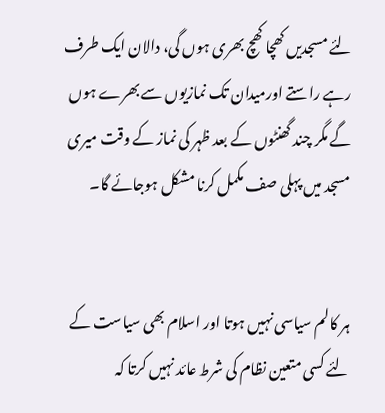لئے مسجدیں کھچا کھچ بھری ہوں گی، دالان ایک طرف رہے راستے اورمیدان تک نمازیوں سے بھرے ہوں گے مگر چند گھنٹوں کے بعد ظہر کی نماز کے وقت میری مسجد میں پہلی صف مکمل کرنا مشکل ہوجائے گا۔


ہر کالم سیاسی نہیں ہوتا اور اسلام بھی سیاست کے لئے کسی متعین نظام کی شرط عائد نہیں کرتا کہ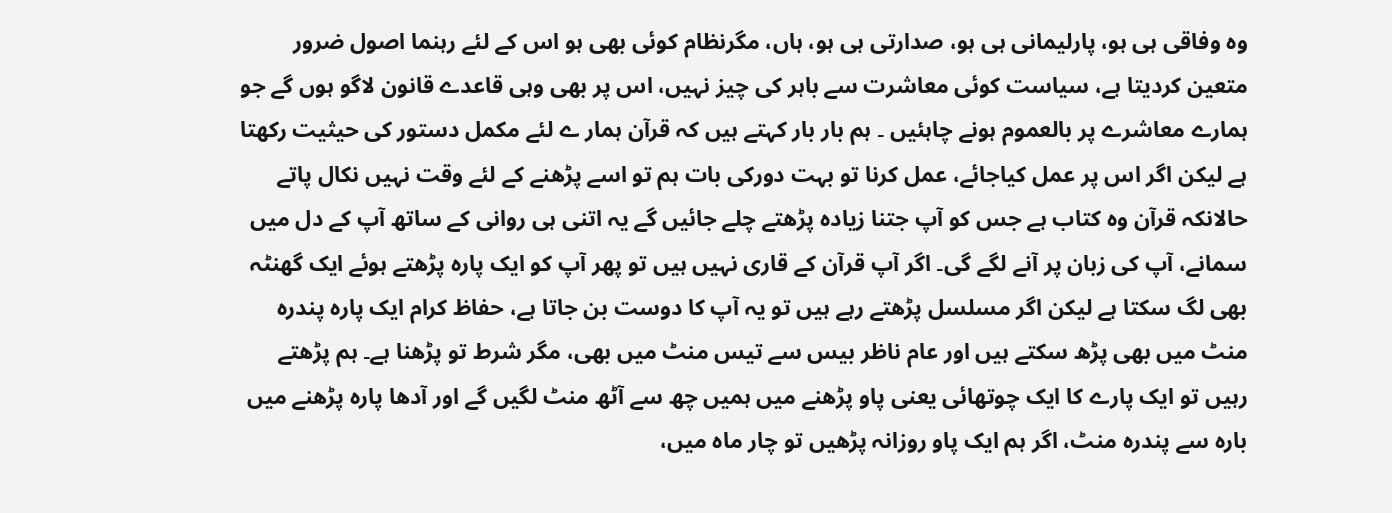وہ وفاقی ہی ہو، پارلیمانی ہی ہو، صدارتی ہی ہو، ہاں، مگرنظام کوئی بھی ہو اس کے لئے رہنما اصول ضرور متعین کردیتا ہے، سیاست کوئی معاشرت سے باہر کی چیز نہیں، اس پر بھی وہی قاعدے قانون لاگو ہوں گے جو ہمارے معاشرے پر بالعموم ہونے چاہئیں ۔ ہم بار بار کہتے ہیں کہ قرآن ہمار ے لئے مکمل دستور کی حیثیت رکھتا ہے لیکن اگر اس پر عمل کیاجائے، عمل کرنا تو بہت دورکی بات ہم تو اسے پڑھنے کے لئے وقت نہیں نکال پاتے حالانکہ قرآن وہ کتاب ہے جس کو آپ جتنا زیادہ پڑھتے چلے جائیں گے یہ اتنی ہی روانی کے ساتھ آپ کے دل میں سمانے، آپ کی زبان پر آنے لگے گی۔ اگر آپ قرآن کے قاری نہیں ہیں تو پھر آپ کو ایک پارہ پڑھتے ہوئے ایک گھنٹہ بھی لگ سکتا ہے لیکن اگر مسلسل پڑھتے رہے ہیں تو یہ آپ کا دوست بن جاتا ہے، حفاظ کرام ایک پارہ پندرہ منٹ میں بھی پڑھ سکتے ہیں اور عام ناظر بیس سے تیس منٹ میں بھی، مگر شرط تو پڑھنا ہے۔ ہم پڑھتے رہیں تو ایک پارے کا ایک چوتھائی یعنی پاو پڑھنے میں ہمیں چھ سے آٹھ منٹ لگیں گے اور آدھا پارہ پڑھنے میں بارہ سے پندرہ منٹ، اگر ہم ایک پاو روزانہ پڑھیں تو چار ماہ میں،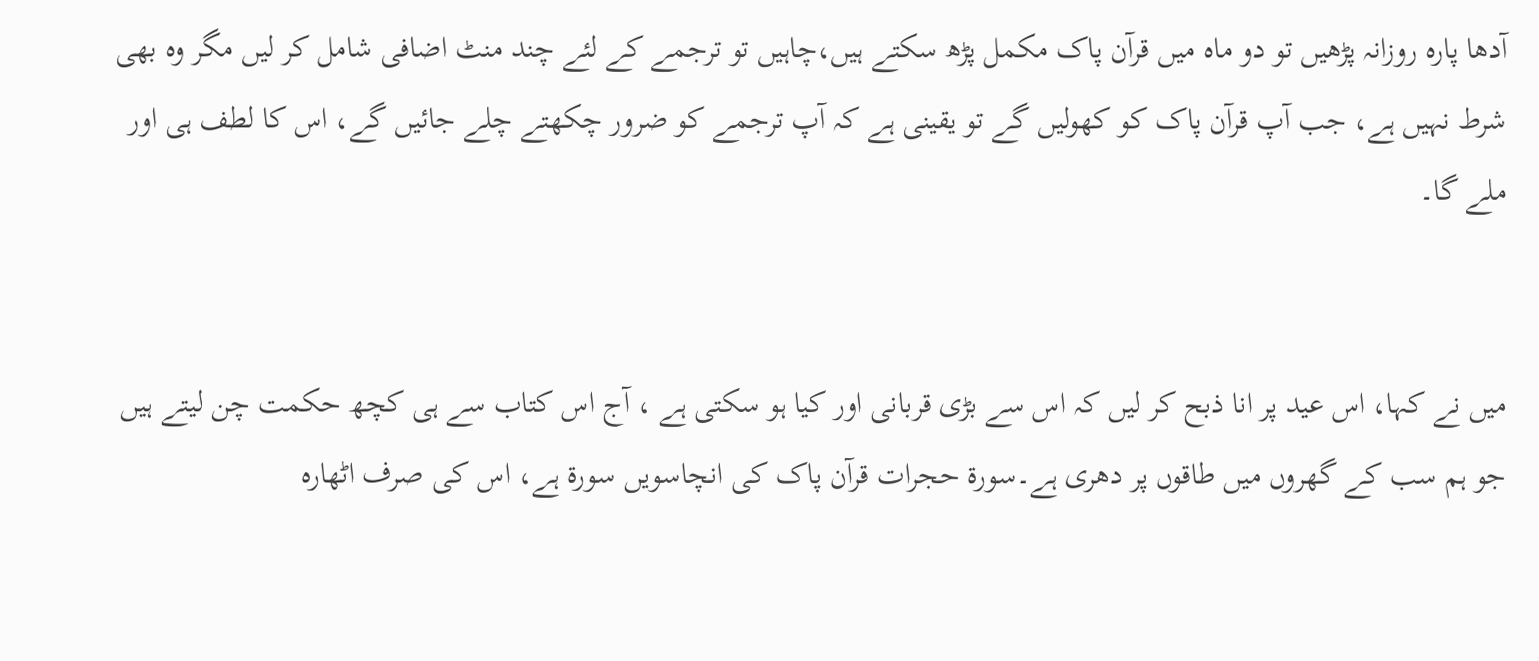آدھا پارہ روزانہ پڑھیں تو دو ماہ میں قرآن پاک مکمل پڑھ سکتے ہیں،چاہیں تو ترجمے کے لئے چند منٹ اضافی شامل کر لیں مگر وہ بھی شرط نہیں ہے، جب آپ قرآن پاک کو کھولیں گے تو یقینی ہے کہ آپ ترجمے کو ضرور چکھتے چلے جائیں گے، اس کا لطف ہی اور ملے گا۔


میں نے کہا، اس عید پر انا ذبح کر لیں کہ اس سے بڑی قربانی اور کیا ہو سکتی ہے ، آج اس کتاب سے ہی کچھ حکمت چن لیتے ہیں جو ہم سب کے گھروں میں طاقوں پر دھری ہے۔سورۃ حجرات قرآن پاک کی انچاسویں سورۃ ہے، اس کی صرف اٹھارہ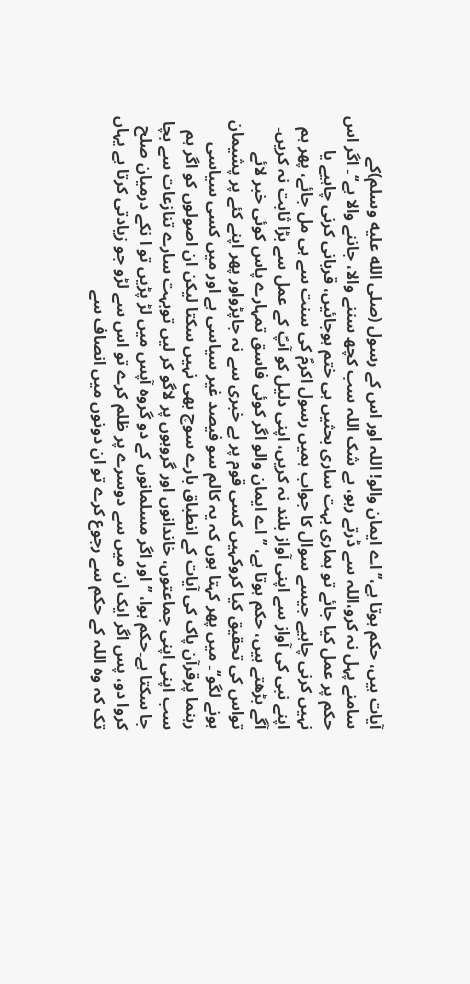آیات ہیں، حکم ہوتا ہے،’’ اے ایمان والو! اللہ اور اس کے رسول (صلى الله عليه وسلم)کے سامنے پہل نہ کرو،اللہ سے ڈرتے رہو، بے شک اللہ سب کچھ سننے والا، جاننے والا ہے‘‘۔ اگر اس حکم پر عمل کیا جائے تو ہماری بہت ساری بحثیں ہی ختم ہوجائیں، قربانی کرنی چاہیے یا نہیں کرنی چاہیے جیسے سوال کا جواب ہمیں رسول اکرمؐ کی سنت سے ہی مل جائے، پھر ہم اپنے نبی کی آواز سے اپنی آواز بلند نہ کریں، اپنی دلیل کو آپؐ کے عمل سے بڑا ثابت نہ کریں۔ آگے بڑھتے ہیں، حکم ہوتا ہے، ’’اے ایمان والو اگر کوئی فاسق تمہارے پاس کوئی خبر لائے تواس کی تحقیق کیا کروکہیں کسی قوم پر بے خبری سے نہ جاپڑواور پھر اپنے کئے پر پشیمان ہونے لگو‘‘۔ میں پھر کہتا ہوں کہ یہ کالم سو فیصد غیر سیاسی ہے اور میں کسی سیاسی رہنما پرقرآن پاک کی آیات کے انطباق بارے سوچ بھی نہیں سکتا لیکن ان اصولوں کو اگر ہم سب اپنی اپنی جماعتوں، خاندانوں اور گروہوں پر لاگو کر لیں توبہت سارے تنازعات سے بچا جا سکتا ہے۔حکم ہوا، ’’ اور اگر مسلمانوں کے دو گروہ آپس میں لڑ پڑیں تو ا نکے درمیان صلح کروا دو، پس اگر ایک ان میں سے دوسرے پر ظلم کرے تو اس سے لڑو جو زیادتی کرتا ہے یہاں تک کہ وہ اللہ کے حکم سے رجوع کرے تو ان دونوں میں انصاف سے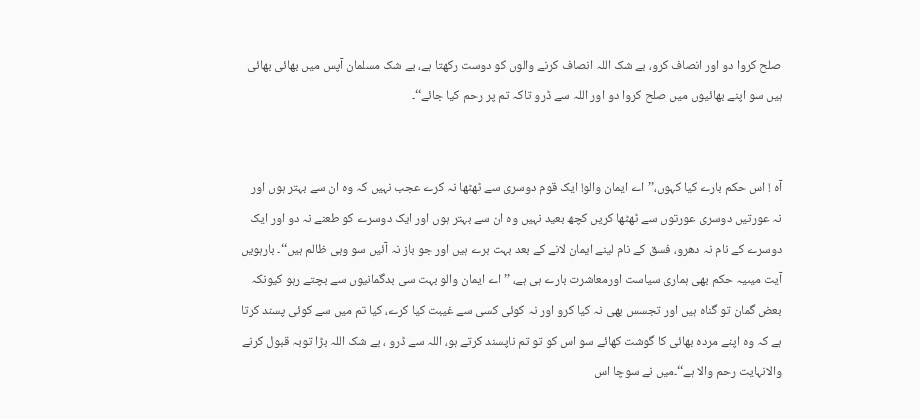صلح کروا دو اور انصاف کرو، بے شک اللہ انصاف کرنے والوں کو دوست رکھتا ہے، بے شک مسلمان آپس میں بھائی بھائی ہیں سو اپنے بھائیوں میں صلح کروا دو اور اللہ سے ڈرو تاکہ تم پر رحم کیا جائے‘‘۔


آہ ! اس حکم بارے کیا کہوں،’’اے ایمان والو! ایک قوم دوسری سے ٹھٹھا نہ کرے عجب نہیں کہ وہ ان سے بہتر ہوں اور نہ عورتیں دوسری عورتوں سے ٹھٹھا کریں کچھ بعید نہیں وہ ان سے بہتر ہوں اور ایک دوسرے کو طعنے نہ دو اور ایک دوسرے کے نام نہ دھرو، فسق کے نام لینے ایمان لانے کے بعد بہت برے ہیں اور جو باز نہ آئیں سو وہی ظالم ہیں‘‘۔ بارہویں آیت میںیہ حکم بھی ہماری سیاست اورمعاشرت بارے ہی ہے، ’’ اے ایمان والو بہت سی بدگمانیوں سے بچتے رہو کیونکہ بعض گمان تو گناہ ہیں اور تجسس بھی نہ کیا کرو اور نہ کوئی کسی سے غیبت کیا کرے، کیا تم میں سے کوئی پسند کرتا ہے کہ وہ اپنے مردہ بھائی کا گوشت کھائے سو اس کو تو تم ناپسند کرتے ہو، اللہ سے ڈرو ، بے شک اللہ بڑا توبہ قبول کرنے والانہایت رحم والا ہے‘‘۔میں نے سوچا اس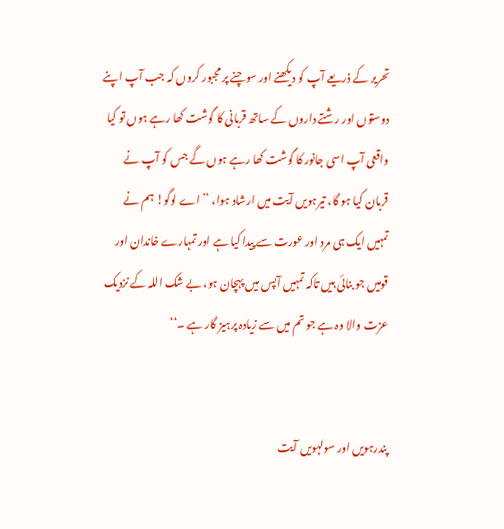تحریر کے ذریعے آپ کو دیکھنے اور سوچنے پر مجبور کروں کہ جب آپ اپنے دوستوں اور رشتے داروں کے ساتھ قربانی کا گوشت کھا رہے ہوں تو کیا واقعی آپ اسی جانور کا گوشت کھا رہے ہوں گے جس کو آپ نے قربان کیا ہو گا، تیرہویں آیت میں ارشاد ہوا، ’’ اے لوگو! ہم نے تمہیں ایک ہی مرد اور عورت سے پیدا کیا ہے اور تمہارے خاندان اور قومیں جو بنائی ہیں تاکہ تمہیں آپس میں پہچان ہو، بے شک اللہ کے نزدیک عزت والا وہ ہے جو تم میں سے زیادہ پرہیز گار ہے ۔‘‘


پندرہویں اور سولہویں آیت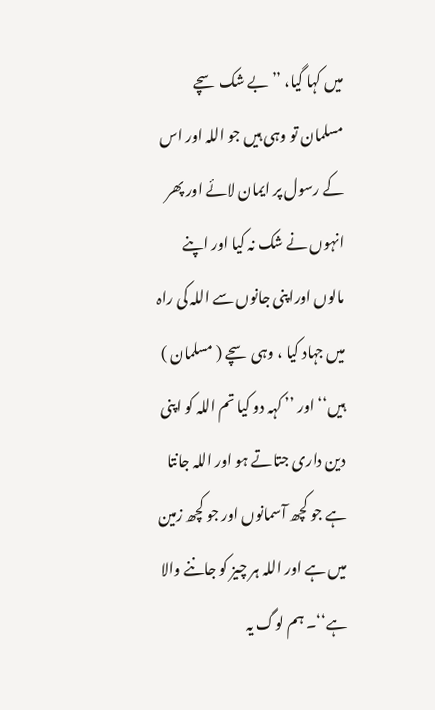میں کہا گیا، ’’ بے شک سچے مسلمان تو وہی ہیں جو اللہ اور اس کے رسول پر ایمان لائے اور پھر انہوں نے شک نہ کیا اور اپنے مالوں اوراپنی جانوں سے اللہ کی راہ میں جہاد کیا ، وہی سچے ( مسلمان ) ہیں‘‘اور ’’ کہہ دو کیا تم اللہ کو اپنی دین داری جتاتے ہو اور اللہ جانتا ہے جو کچھ آسمانوں اور جو کچھ زمین میں ہے اور اللہ ہر چیز کو جاننے والا ہے‘‘۔ ہم لوگ یہ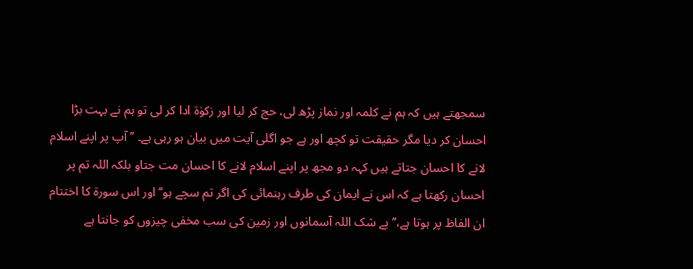سمجھتے ہیں کہ ہم نے کلمہ اور نماز پڑھ لی، حج کر لیا اور زکوٰۃ ادا کر لی تو ہم نے بہت بڑا احسان کر دیا مگر حقیقت تو کچھ اور ہے جو اگلی آیت میں بیان ہو رہی ہے۔ ’’ آپ پر اپنے اسلام لانے کا احسان جتاتے ہیں کہہ دو مجھ پر اپنے اسلام لانے کا احسان مت جتاو بلکہ اللہ تم پر احسان رکھتا ہے کہ اس نے ایمان کی طرف رہنمائی کی اگر تم سچے ہو‘‘ اور اس سورۃ کا اختتام ان الفاظ پر ہوتا ہے،’’ بے شک اللہ آسمانوں اور زمین کی سب مخفی چیزوں کو جانتا ہے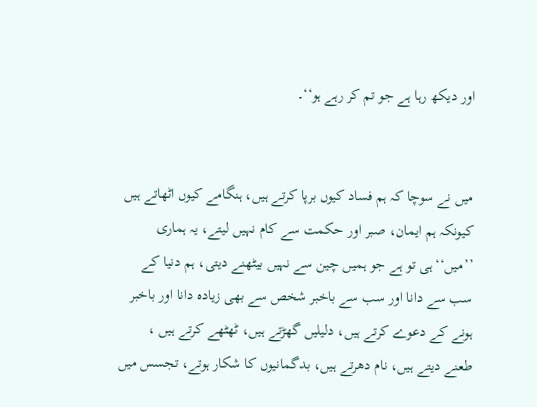اور دیکھ رہا ہے جو تم کر رہے ہو‘‘۔


میں نے سوچا کہ ہم فساد کیوں برپا کرتے ہیں، ہنگامے کیوں اٹھاتے ہیں کیونکہ ہم ایمان، صبر اور حکمت سے کام نہیں لیتے، یہ ہماری ’’میں‘‘ ہی تو ہے جو ہمیں چین سے نہیں بیٹھنے دیتی، ہم دنیا کے سب سے دانا اور سب سے باخبر شخص سے بھی زیادہ دانا اور باخبر ہونے کے دعوے کرتے ہیں، دلیلیں گھڑتے ہیں، ٹھٹھے کرتے ہیں ، طعنے دیتے ہیں، نام دھرتے ہیں، بدگمانیوں کا شکار ہوتے، تجسس میں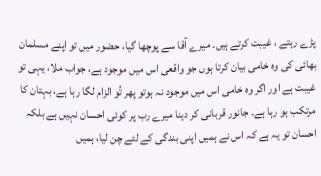پڑے رہتے ، غیبت کرتے ہیں۔ میرے آقا سے پوچھا گیا، حضور میں تو اپنے مسلمان بھائی کی وہ خامی بیان کرتا ہوں جو واقعی اس میں موجود ہے، جواب ملا، یہی تو غیبت ہے اور اگر وہ خامی اس میں موجود نہ ہوتو پھر تُو الزام لگا رہا ہے، بہتان کا مرتکب ہو رہا ہے۔ جانور قربانی کر دینا میرے رب پر کوئی احسان نہیں ہے بلکہ احسان تو یہ ہے کہ اس نے ہمیں اپنی بندگی کے لئے چن لیا، ہمیں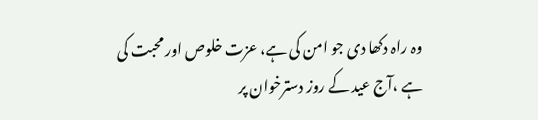وہ راہ دکھا دی جو امن کی ہے، عزت خلوص اور محبت کی ہے ،آج عید کے روز دسترخوان پر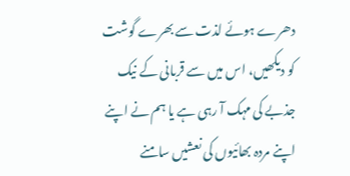دھرے ہوئے لذت سے بھرے گوشت کو دیکھیں، اس میں سے قربانی کے نیک جذبے کی مہک آ رہی ہے یا ہم نے اپنے اپنے مردہ بھائیوں کی نعشیں سامنے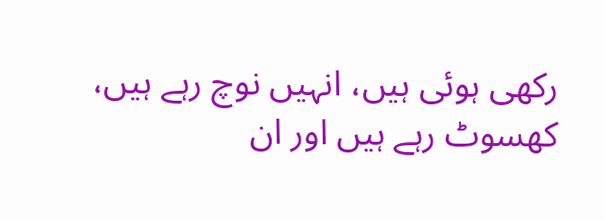رکھی ہوئی ہیں، انہیں نوچ رہے ہیں، کھسوٹ رہے ہیں اور ان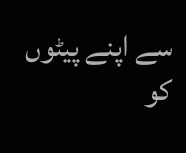سے اپنے پیٹوں کو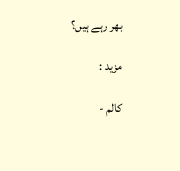بھر رہے ہیں؟

مزید :

کالم -